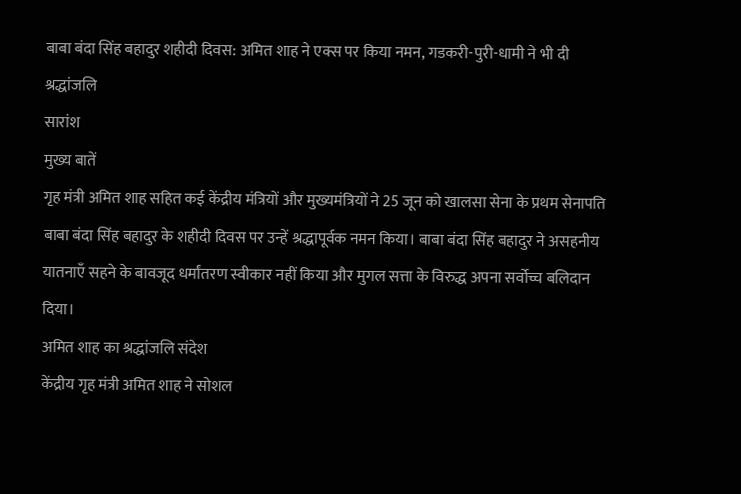बाबा बंदा सिंह बहादुर शहीदी दिवस: अमित शाह ने एक्स पर किया नमन, गडकरी-पुरी-धामी ने भी दी श्रद्धांजलि
सारांश
मुख्य बातें
गृह मंत्री अमित शाह सहित कई केंद्रीय मंत्रियों और मुख्यमंत्रियों ने 25 जून को खालसा सेना के प्रथम सेनापति बाबा बंदा सिंह बहादुर के शहीदी दिवस पर उन्हें श्रद्धापूर्वक नमन किया। बाबा बंदा सिंह बहादुर ने असहनीय यातनाएँ सहने के बावजूद धर्मांतरण स्वीकार नहीं किया और मुगल सत्ता के विरुद्ध अपना सर्वोच्च बलिदान दिया।
अमित शाह का श्रद्धांजलि संदेश
केंद्रीय गृह मंत्री अमित शाह ने सोशल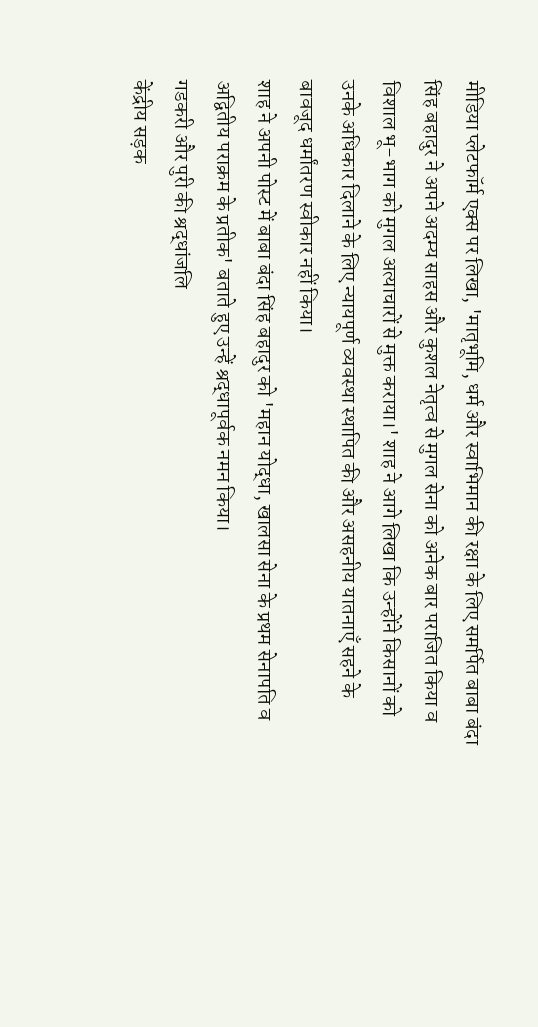मीडिया प्लेटफॉर्म एक्स पर लिखा, 'मातृभूमि, धर्म और स्वाभिमान की रक्षा के लिए समर्पित बाबा बंदा सिंह बहादुर ने अपने अदम्य साहस और कुशल नेतृत्व से मुगल सेना को अनेक बार पराजित किया व विशाल भू-भाग को मुगल अत्याचारों से मुक्त कराया।' शाह ने आगे लिखा कि उन्होंने किसानों को उनके अधिकार दिलाने के लिए न्यायपूर्ण व्यवस्था स्थापित की और असहनीय यातनाएँ सहने के बावजूद धर्मांतरण स्वीकार नहीं किया।
शाह ने अपनी पोस्ट में बाबा बंदा सिंह बहादुर को 'महान योद्धा, खालसा सेना के प्रथम सेनापति व अद्वितीय पराक्रम के प्रतीक' बताते हुए उन्हें श्रद्धापूर्वक नमन किया।
गडकरी और पुरी की श्रद्धांजलि
केंद्रीय सड़क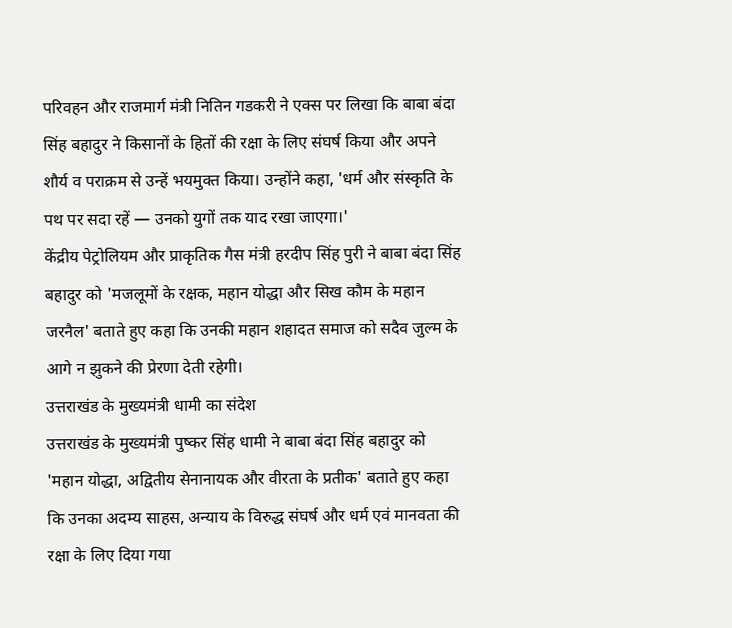परिवहन और राजमार्ग मंत्री नितिन गडकरी ने एक्स पर लिखा कि बाबा बंदा सिंह बहादुर ने किसानों के हितों की रक्षा के लिए संघर्ष किया और अपने शौर्य व पराक्रम से उन्हें भयमुक्त किया। उन्होंने कहा, 'धर्म और संस्कृति के पथ पर सदा रहें — उनको युगों तक याद रखा जाएगा।'
केंद्रीय पेट्रोलियम और प्राकृतिक गैस मंत्री हरदीप सिंह पुरी ने बाबा बंदा सिंह बहादुर को 'मजलूमों के रक्षक, महान योद्धा और सिख कौम के महान जरनैल' बताते हुए कहा कि उनकी महान शहादत समाज को सदैव जुल्म के आगे न झुकने की प्रेरणा देती रहेगी।
उत्तराखंड के मुख्यमंत्री धामी का संदेश
उत्तराखंड के मुख्यमंत्री पुष्कर सिंह धामी ने बाबा बंदा सिंह बहादुर को 'महान योद्धा, अद्वितीय सेनानायक और वीरता के प्रतीक' बताते हुए कहा कि उनका अदम्य साहस, अन्याय के विरुद्ध संघर्ष और धर्म एवं मानवता की रक्षा के लिए दिया गया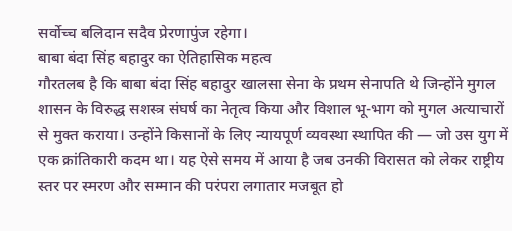सर्वोच्च बलिदान सदैव प्रेरणापुंज रहेगा।
बाबा बंदा सिंह बहादुर का ऐतिहासिक महत्व
गौरतलब है कि बाबा बंदा सिंह बहादुर खालसा सेना के प्रथम सेनापति थे जिन्होंने मुगल शासन के विरुद्ध सशस्त्र संघर्ष का नेतृत्व किया और विशाल भू-भाग को मुगल अत्याचारों से मुक्त कराया। उन्होंने किसानों के लिए न्यायपूर्ण व्यवस्था स्थापित की — जो उस युग में एक क्रांतिकारी कदम था। यह ऐसे समय में आया है जब उनकी विरासत को लेकर राष्ट्रीय स्तर पर स्मरण और सम्मान की परंपरा लगातार मजबूत हो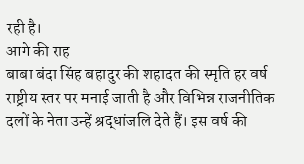रही है।
आगे की राह
बाबा बंदा सिंह बहादुर की शहादत की स्मृति हर वर्ष राष्ट्रीय स्तर पर मनाई जाती है और विभिन्न राजनीतिक दलों के नेता उन्हें श्रद्धांजलि देते हैं। इस वर्ष की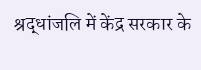श्रद्धांजलि में केंद्र सरकार के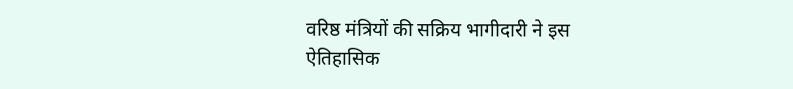वरिष्ठ मंत्रियों की सक्रिय भागीदारी ने इस ऐतिहासिक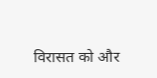विरासत को और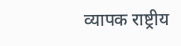व्यापक राष्ट्रीय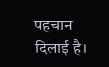पहचान दिलाई है।